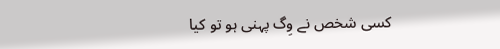کسی شخص نے وِگ پہنی ہو تو کیا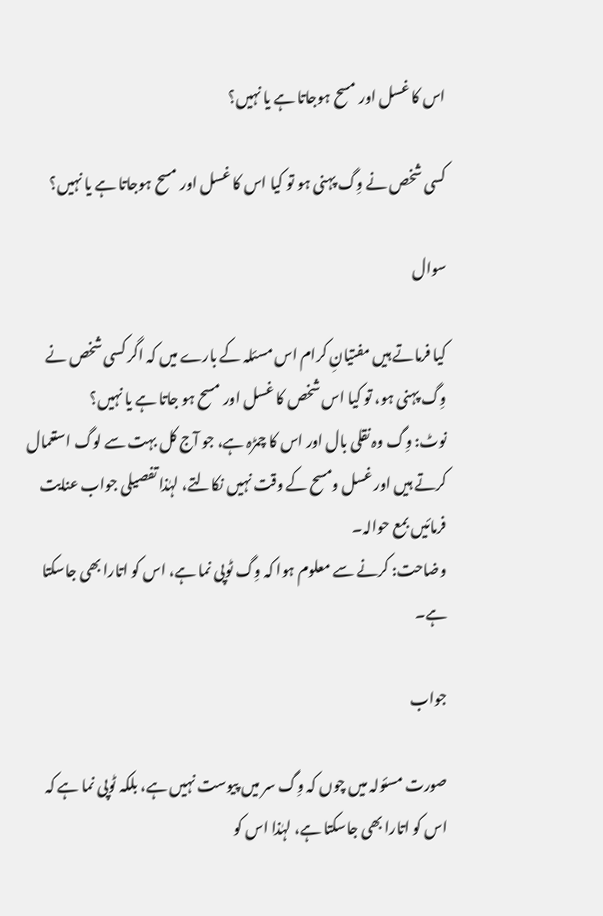اس کا غسل اور مسح ہوجاتا ہے یا نہیں؟

کسی شخص نے وِگ پہنی ہو تو کیا اس کا غسل اور مسح ہوجاتا ہے یا نہیں؟

سوال

کیا فرماتے ہیں مفتیانِ کرام اس مسئلہ کے بارے میں کہ اگر کسی شخص نے وِگ پہنی ہو، تو کیا اس شخص کا غسل اور مسح ہو جاتا ہے یا نہیں؟
نوٹ: وِگ وہ نقلی بال اور اس کا چمڑہ ہے، جو آج کل بہت سے لوگ استعمال کرتے ہیں اور غسل ومسح کے وقت نہیں نکالتے، لہٰذا تفصیلی جواب عنایت فرمائیں بمع حوالہ۔
وضاحت: کرنے سے معلوم ہوا کہ وِگ ٹوپی نما ہے، اس کو اتارا بھی جاسکتا ہے۔

جواب

صورت مسئولہ میں چوں کہ وِگ سر میں پیوست نہیں ہے، بلکہ ٹوپی نما ہے کہ اس کو اتارا بھی جاسکتا ہے، لہٰذا اس کو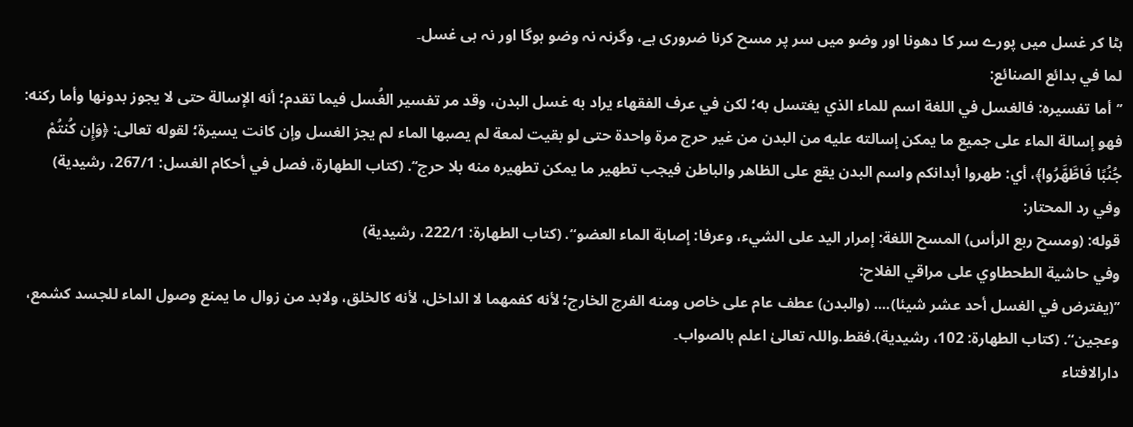ہٹا کر غسل میں پورے سر کا دھونا اور وضو میں سر پر مسح کرنا ضروری ہے، وگرنہ نہ وضو ہوگا اور نہ ہی غسل۔
لما في بدائع الصنائع:
’’أما تفسيره: فالغسل في اللغة اسم للماء الذي يغتسل به؛ لكن في عرف الفقھاء يراد به غسل البدن، وقد مر تفسير الغُسل فيما تقدم؛ أنه الإسالة حتی لا يجوز بدونھا وأما ركنه: فھو إسالة الماء على جميع ما يمكن إسالته عليه من البدن من غير حرج مرة واحدة حتى لو بقيت لمعة لم يصبھا الماء لم يجز الغسل وإن كانت يسيرة؛ لقوله تعالى: ﴿وَإِن كُنتُمْ جُنُبًا فَاطَّهَّرُوا﴾، أي: طھروا أبدانكم واسم البدن يقع على الظاهر والباطن فيجب تطھير ما يمكن تطھيره منه بلا حرج‘‘. (كتاب الطھارة، فصل في أحكام الغسل: 267/1، رشيدية)
وفي رد المحتار:
قوله: (ومسح ربع الرأس) المسح اللغة: إمرار اليد على الشيء، وعرفا: إصابة الماء العضو“. (كتاب الطھارة: 222/1، رشيدية)
وفي حاشية الطحطاوي على مراقي الفلاح:
’’(يفترض في الغسل أحد عشر شيئا).... (والبدن) عطف عام على خاص ومنه الفرج الخارج؛ لأنه كفمھما لا الداخل، لأنه كالخلق، ولابد من زوال ما يمنع وصول الماء للجسد كشمع، وعجين“. (كتاب الطھارة: 102، رشيدية).فقط.واللہ تعالیٰ اعلم بالصواب۔
دارالافتاء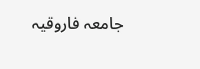جامعہ فاروقیہ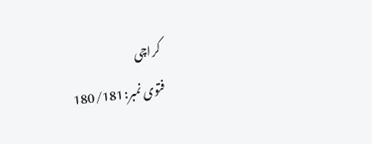کراچی
فتوی نمبر:180/181